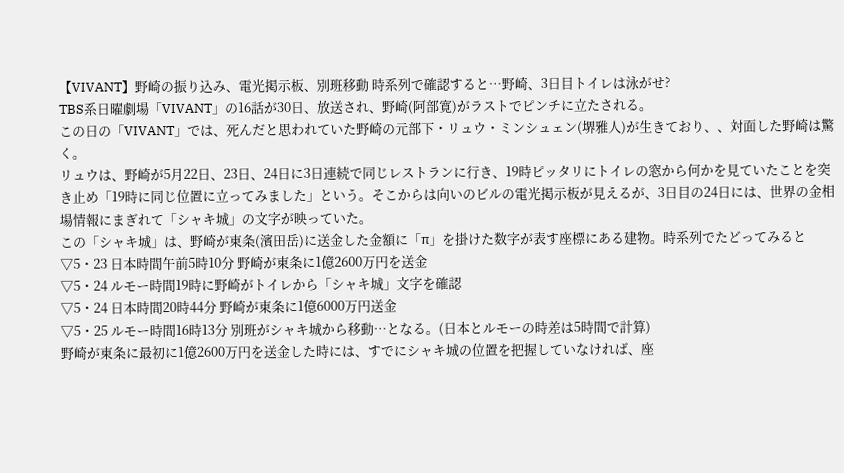【VIVANT】野崎の振り込み、電光掲示板、別班移動 時系列で確認すると…野崎、3日目トイレは泳がせ?
TBS系日曜劇場「VIVANT」の16話が30日、放送され、野崎(阿部寛)がラストでピンチに立たされる。
この日の「VIVANT」では、死んだと思われていた野崎の元部下・リュウ・ミンシュェン(堺雅人)が生きており、、対面した野崎は驚く。
リュウは、野崎が5月22日、23日、24日に3日連続で同じレストランに行き、19時ピッタリにトイレの窓から何かを見ていたことを突き止め「19時に同じ位置に立ってみました」という。そこからは向いのビルの電光掲示板が見えるが、3日目の24日には、世界の金相場情報にまぎれて「シャキ城」の文字が映っていた。
この「シャキ城」は、野崎が東条(濱田岳)に送金した金額に「π」を掛けた数字が表す座標にある建物。時系列でたどってみると
▽5・23 日本時間午前5時10分 野崎が東条に1億2600万円を送金
▽5・24 ルモー時間19時に野崎がトイレから「シャキ城」文字を確認
▽5・24 日本時間20時44分 野崎が東条に1億6000万円送金
▽5・25 ルモー時間16時13分 別班がシャキ城から移動…となる。(日本とルモーの時差は5時間で計算)
野崎が東条に最初に1億2600万円を送金した時には、すでにシャキ城の位置を把握していなければ、座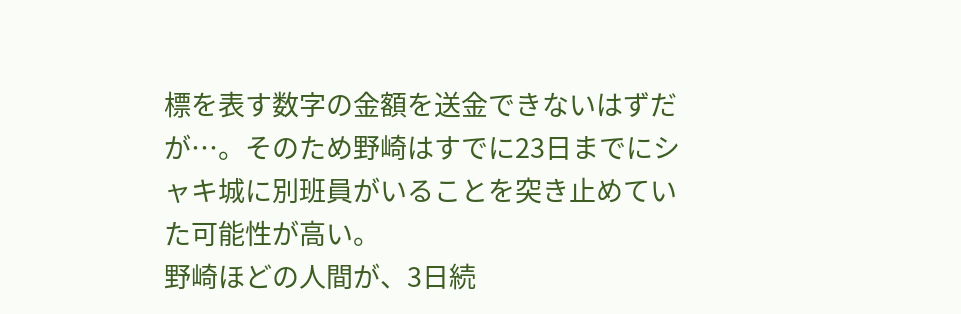標を表す数字の金額を送金できないはずだが…。そのため野崎はすでに23日までにシャキ城に別班員がいることを突き止めていた可能性が高い。
野崎ほどの人間が、3日続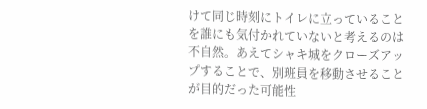けて同じ時刻にトイレに立っていることを誰にも気付かれていないと考えるのは不自然。あえてシャキ城をクローズアップすることで、別班員を移動させることが目的だった可能性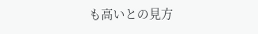も高いとの見方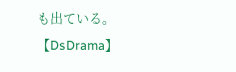も出ている。
【DsDrama】